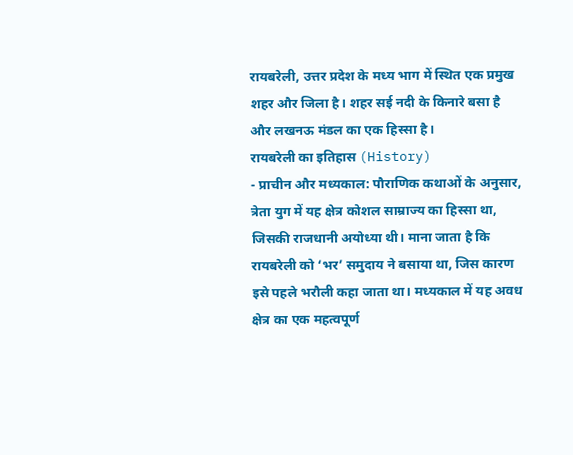रायबरेली, उत्तर प्रदेश के मध्य भाग में स्थित एक प्रमुख शहर और जिला है। शहर सई नदी के किनारे बसा है और लखनऊ मंडल का एक हिस्सा है।
रायबरेली का इतिहास (History)
- प्राचीन और मध्यकाल: पौराणिक कथाओं के अनुसार, त्रेता युग में यह क्षेत्र कोशल साम्राज्य का हिस्सा था, जिसकी राजधानी अयोध्या थी। माना जाता है कि रायबरेली को ‘भर’ समुदाय ने बसाया था, जिस कारण इसे पहले भरौली कहा जाता था। मध्यकाल में यह अवध क्षेत्र का एक महत्वपूर्ण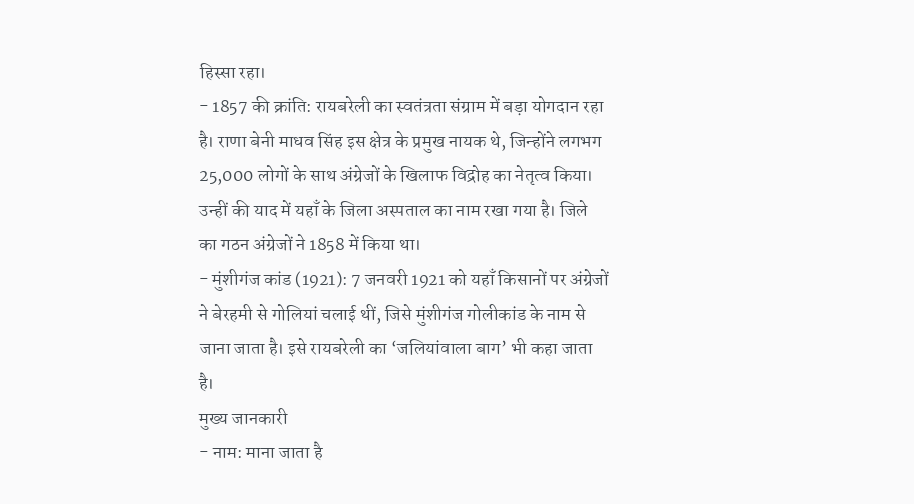हिस्सा रहा।
- 1857 की क्रांति: रायबरेली का स्वतंत्रता संग्राम में बड़ा योगदान रहा है। राणा बेनी माधव सिंह इस क्षेत्र के प्रमुख नायक थे, जिन्होंने लगभग 25,000 लोगों के साथ अंग्रेजों के खिलाफ विद्रोह का नेतृत्व किया। उन्हीं की याद में यहाँ के जिला अस्पताल का नाम रखा गया है। जिले का गठन अंग्रेजों ने 1858 में किया था।
- मुंशीगंज कांड (1921): 7 जनवरी 1921 को यहाँ किसानों पर अंग्रेजों ने बेरहमी से गोलियां चलाई थीं, जिसे मुंशीगंज गोलीकांड के नाम से जाना जाता है। इसे रायबरेली का ‘जलियांवाला बाग’ भी कहा जाता है।
मुख्य जानकारी
- नाम: माना जाता है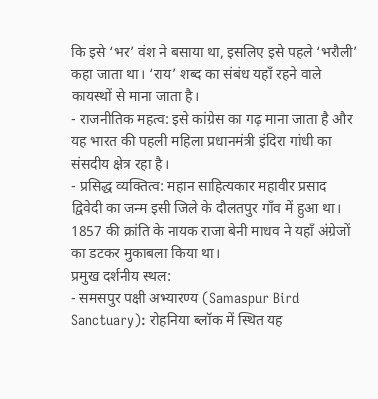कि इसे ‘भर’ वंश ने बसाया था, इसलिए इसे पहले ‘भरौली’ कहा जाता था। ‘राय’ शब्द का संबंध यहाँ रहने वाले कायस्थों से माना जाता है।
- राजनीतिक महत्व: इसे कांग्रेस का गढ़ माना जाता है और यह भारत की पहली महिला प्रधानमंत्री इंदिरा गांधी का संसदीय क्षेत्र रहा है।
- प्रसिद्ध व्यक्तित्व: महान साहित्यकार महावीर प्रसाद द्विवेदी का जन्म इसी जिले के दौलतपुर गाँव में हुआ था। 1857 की क्रांति के नायक राजा बेनी माधव ने यहाँ अंग्रेजों का डटकर मुकाबला किया था।
प्रमुख दर्शनीय स्थल:
- समसपुर पक्षी अभ्यारण्य (Samaspur Bird Sanctuary): रोहनिया ब्लॉक में स्थित यह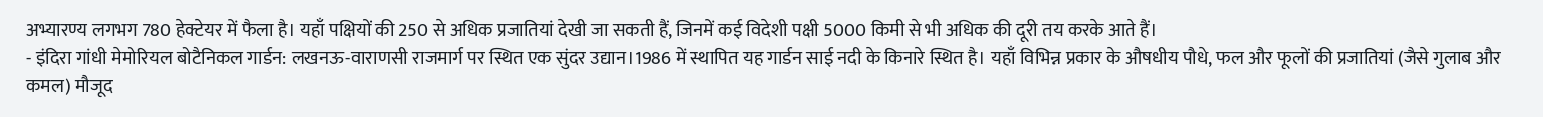अभ्यारण्य लगभग 780 हेक्टेयर में फैला है। यहाँ पक्षियों की 250 से अधिक प्रजातियां देखी जा सकती हैं, जिनमें कई विदेशी पक्षी 5000 किमी से भी अधिक की दूरी तय करके आते हैं।
- इंदिरा गांधी मेमोरियल बोटैनिकल गार्डन: लखनऊ-वाराणसी राजमार्ग पर स्थित एक सुंदर उद्यान।1986 में स्थापित यह गार्डन साई नदी के किनारे स्थित है। यहाँ विभिन्न प्रकार के औषधीय पौधे, फल और फूलों की प्रजातियां (जैसे गुलाब और कमल) मौजूद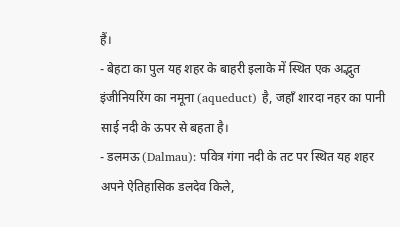हैं।
- बेहटा का पुल यह शहर के बाहरी इलाके में स्थित एक अद्भुत इंजीनियरिंग का नमूना (aqueduct) है, जहाँ शारदा नहर का पानी साई नदी के ऊपर से बहता है।
- डलमऊ (Dalmau): पवित्र गंगा नदी के तट पर स्थित यह शहर अपने ऐतिहासिक डलदेव किले,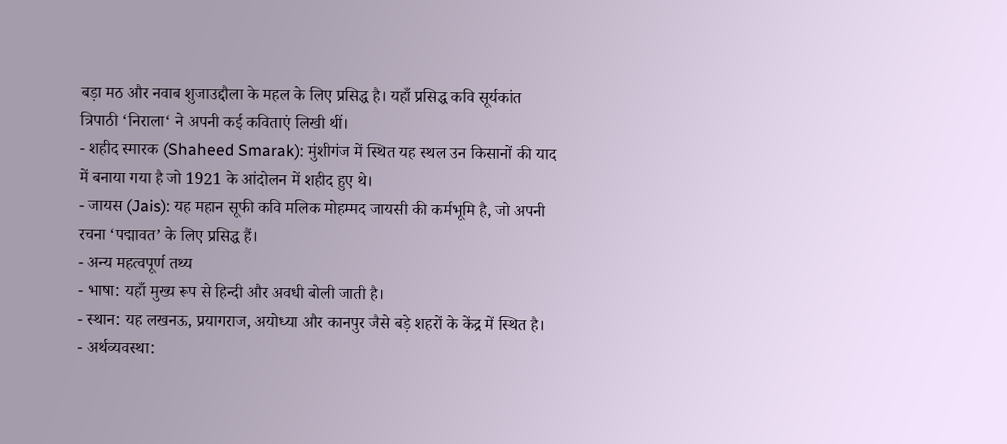बड़ा मठ और नवाब शुजाउद्दौला के महल के लिए प्रसिद्ध है। यहाँ प्रसिद्ध कवि सूर्यकांत त्रिपाठी ‘निराला‘ ने अपनी कई कविताएं लिखी थीं।
- शहीद स्मारक (Shaheed Smarak): मुंशीगंज में स्थित यह स्थल उन किसानों की याद में बनाया गया है जो 1921 के आंदोलन में शहीद हुए थे।
- जायस (Jais): यह महान सूफी कवि मलिक मोहम्मद जायसी की कर्मभूमि है, जो अपनी रचना ‘पद्मावत’ के लिए प्रसिद्ध हैं।
- अन्य महत्वपूर्ण तथ्य
- भाषा: यहाँ मुख्य रूप से हिन्दी और अवधी बोली जाती है।
- स्थान: यह लखनऊ, प्रयागराज, अयोध्या और कानपुर जैसे बड़े शहरों के केंद्र में स्थित है।
- अर्थव्यवस्था: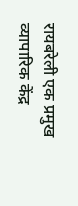रायबरेली एक प्रमुख व्यापारिक केंद्र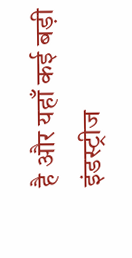है और यहाँ कई बड़ी इंडस्ट्रीज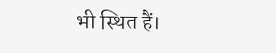भी स्थित हैं।